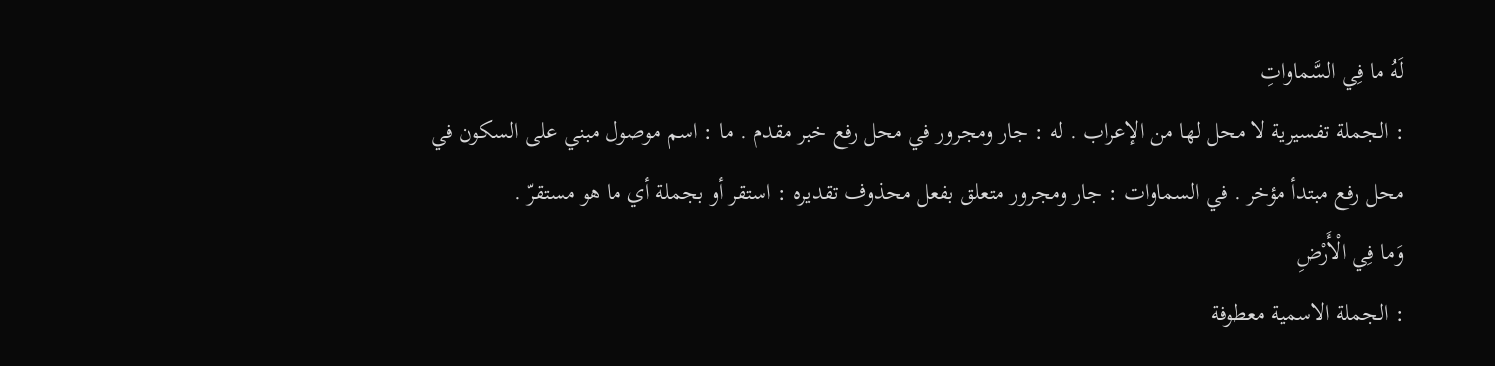لَهُ ما فِي السَّماواتِ
: الجملة تفسيرية لا محل لها من الإعراب . له : جار ومجرور في محل رفع خبر مقدم . ما : اسم موصول مبني على السكون في محل رفع مبتدأ مؤخر . في السماوات : جار ومجرور متعلق بفعل محذوف تقديره : استقر أو بجملة أي ما هو مستقرّ .
وَما فِي الْأَرْضِ
: الجملة الاسمية معطوفة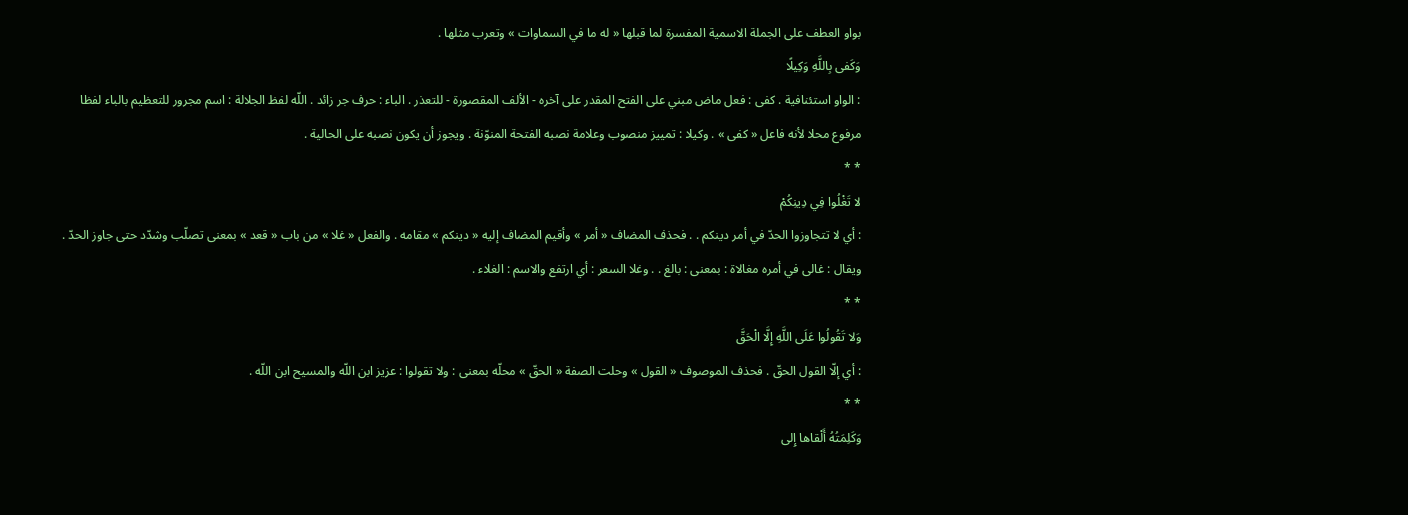بواو العطف على الجملة الاسمية المفسرة لما قبلها « له ما في السماوات » وتعرب مثلها .
وَكَفى بِاللَّهِ وَكِيلًا
: الواو استئنافية . كفى : فعل ماض مبني على الفتح المقدر على آخره - الألف المقصورة - للتعذر . الباء : حرف جر زائد . اللّه لفظ الجلالة : اسم مجرور للتعظيم بالباء لفظا مرفوع محلا لأنه فاعل « كفى » . وكيلا : تمييز منصوب وعلامة نصبه الفتحة المنوّنة . ويجوز أن يكون نصبه على الحالية .
* *
لا تَغْلُوا فِي دِينِكُمْ
: أي لا تتجاوزوا الحدّ في أمر دينكم . . فحذف المضاف « أمر » وأقيم المضاف إليه « دينكم » مقامه . والفعل « غلا » من باب « قعد » بمعنى تصلّب وشدّد حتى جاوز الحدّ . ويقال : غالى في أمره مغالاة : بمعنى : بالغ . . وغلا السعر : أي ارتفع والاسم : الغلاء .
* *
وَلا تَقُولُوا عَلَى اللَّهِ إِلَّا الْحَقَّ
: أي إلّا القول الحقّ . فحذف الموصوف « القول » وحلت الصفة « الحقّ » محلّه بمعنى : ولا تقولوا : عزيز ابن اللّه والمسيح ابن اللّه .
* *
وَكَلِمَتُهُ أَلْقاها إِلى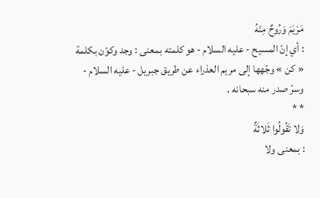مَرْيَمَ وَرُوحٌ مِنْهُ
: أي إنّ المسيح - عليه السلام - هو كلمته بمعنى : وجد وكوّن بكلمة « كن » وجّهها إلى مريم العذراء عن طريق جبريل - عليه السلام - وسرّ صدر منه سبحانه .
* *
وَلا تَقُولُوا ثَلاثَةٌ
: بمعنى ولا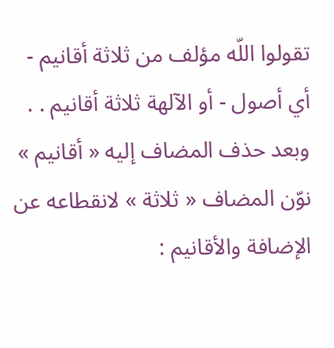تقولوا اللّه مؤلف من ثلاثة أقانيم - أي أصول - أو الآلهة ثلاثة أقانيم . . وبعد حذف المضاف إليه « أقانيم » نوّن المضاف « ثلاثة » لانقطاعه عن الإضافة والأقانيم :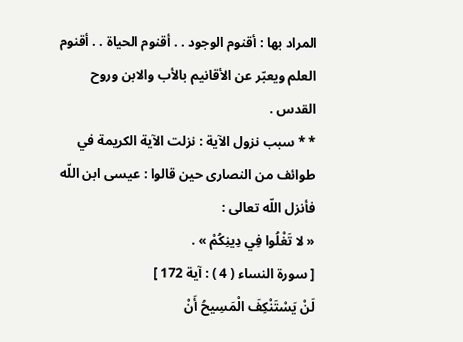المراد بها : أقنوم الوجود . . أقنوم الحياة . . أقنوم العلم ويعبّر عن الأقانيم بالأب والابن وروح القدس .
* * سبب نزول الآية : نزلت الآية الكريمة في طوائف من النصارى حين قالوا : عيسى ابن اللّه فأنزل اللّه تعالى :
« لا تَغْلُوا فِي دِينِكُمْ » .
[ سورة النساء ( 4 ) : آية 172 ]
لَنْ يَسْتَنْكِفَ الْمَسِيحُ أَنْ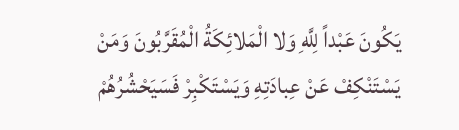يَكُونَ عَبْداً لِلَّهِ وَلا الْمَلائِكَةُ الْمُقَرَّبُونَ وَمَنْ يَسْتَنْكِفْ عَنْ عِبادَتِهِ وَيَسْتَكْبِرْ فَسَيَحْشُرُهُمْ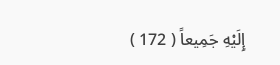إِلَيْهِ جَمِيعاً ( 172 )